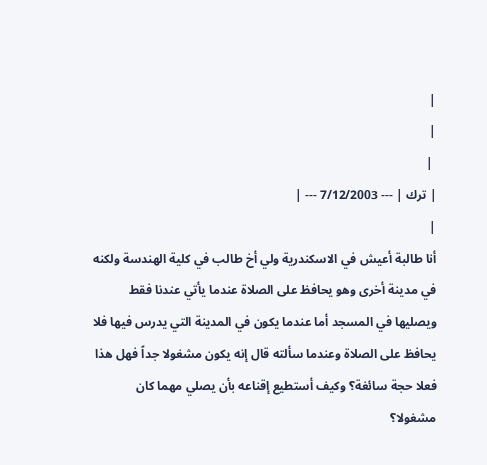|
|
 |
| ترك | --- 7/12/2003 --- |
|
أنا طالبة أعيش في الاسكندرية ولي أخ طالب في كلية الهندسة ولكنه في مدينة أخرى وهو يحافظ على الصلاة عندما يأتي عندنا فقط ويصليها في المسجد أما عندما يكون في المدينة التي يدرس فيها فلا يحافظ على الصلاة وعندما سألته قال إنه يكون مشغولا جداً فهل هذا فعلا حجة سائغة؟ وكيف أستطيع إقناعه بأن يصلي مهما كان مشغولا؟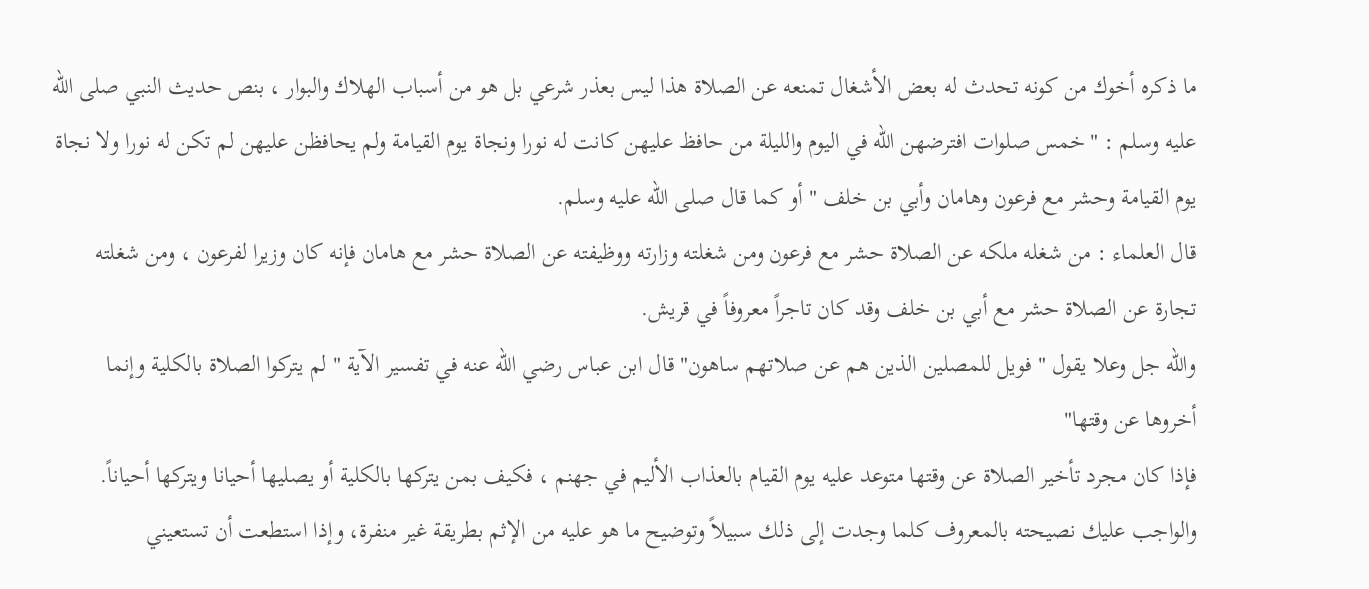ما ذكره أخوك من كونه تحدث له بعض الأشغال تمنعه عن الصلاة هذا ليس بعذر شرعي بل هو من أسباب الهلاك والبوار ، بنص حديث النبي صلى الله عليه وسلم : "خمس صلوات افترضهن الله في اليوم والليلة من حافظ عليهن كانت له نورا ونجاة يوم القيامة ولم يحافظن عليهن لم تكن له نورا ولا نجاة يوم القيامة وحشر مع فرعون وهامان وأبي بن خلف " أو كما قال صلى الله عليه وسلم.
قال العلماء : من شغله ملكه عن الصلاة حشر مع فرعون ومن شغلته وزارته ووظيفته عن الصلاة حشر مع هامان فإنه كان وزيرا لفرعون ، ومن شغلته تجارة عن الصلاة حشر مع أبي بن خلف وقد كان تاجراً معروفاً في قريش.
والله جل وعلا يقول " فويل للمصلين الذين هم عن صلاتهم ساهون" قال ابن عباس رضي الله عنه في تفسير الآية " لم يتركوا الصلاة بالكلية وإنما أخروها عن وقتها"
فإذا كان مجرد تأخير الصلاة عن وقتها متوعد عليه يوم القيام بالعذاب الأليم في جهنم ، فكيف بمن يتركها بالكلية أو يصليها أحيانا ويتركها أحياناً.
والواجب عليك نصيحته بالمعروف كلما وجدت إلى ذلك سبيلاً وتوضيح ما هو عليه من الإثم بطريقة غير منفرة، وإذا استطعت أن تستعيني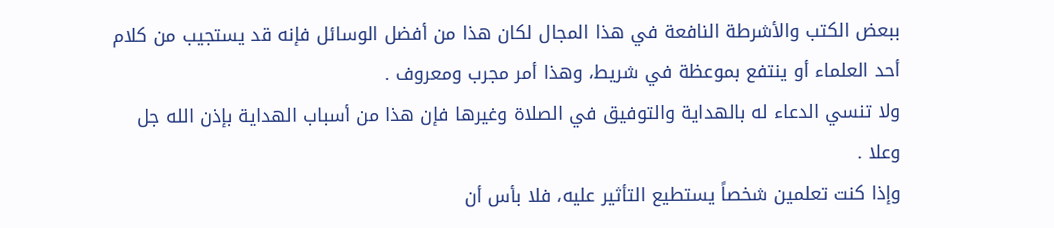ببعض الكتب والأشرطة النافعة في هذا المجال لكان هذا من أفضل الوسائل فإنه قد يستجيب من كلام أحد العلماء أو ينتفع بموعظة في شريط، وهذا أمر مجرب ومعروف .
ولا تنسي الدعاء له بالهداية والتوفيق في الصلاة وغيرها فإن هذا من أسباب الهداية بإذن الله جل وعلا .
وإذا كنت تعلمين شخصاً يستطيع التأثير عليه، فلا بأس أن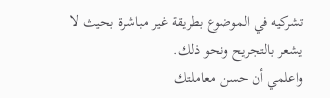تشركيه في الموضوع بطريقة غير مباشرة بحيث لا يشعر بالتجريح ونحو ذلك.
واعلمي أن حسن معاملتك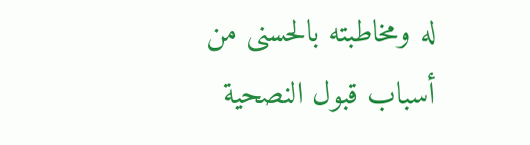له ومخاطبته بالحسنى من أسباب قبول النصحية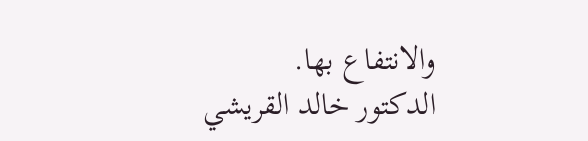والانتفاع بها.
الدكتور خالد القريشي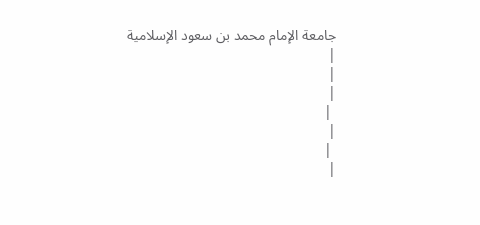جامعة الإمام محمد بن سعود الإسلامية
|
|
|
 |
|
 |
|